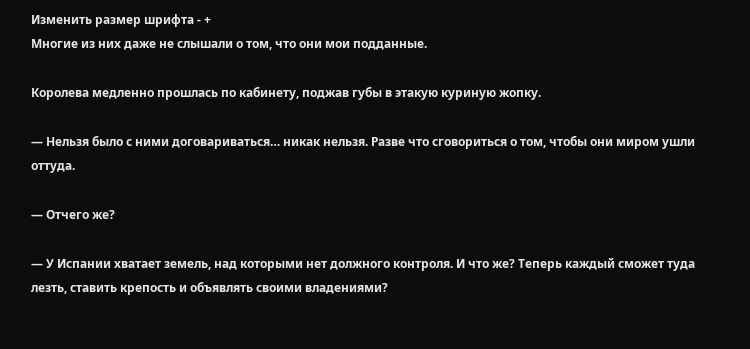Изменить размер шрифта - +
Многие из них даже не слышали о том, что они мои подданные.

Королева медленно прошлась по кабинету, поджав губы в этакую куриную жопку.

— Нельзя было с ними договариваться… никак нельзя. Разве что сговориться о том, чтобы они миром ушли оттуда.

— Отчего же?

— У Испании хватает земель, над которыми нет должного контроля. И что же? Теперь каждый сможет туда лезть, ставить крепость и объявлять своими владениями?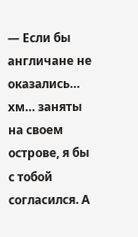— Если бы англичане не оказались… хм… заняты на своем острове, я бы с тобой согласился. А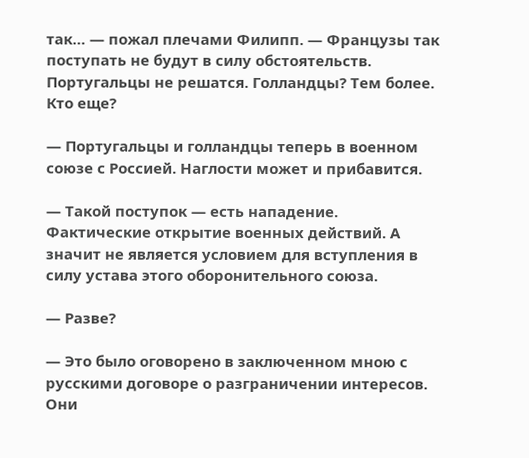так… — пожал плечами Филипп. — Французы так поступать не будут в силу обстоятельств. Португальцы не решатся. Голландцы? Тем более. Кто еще?

— Португальцы и голландцы теперь в военном союзе с Россией. Наглости может и прибавится.

— Такой поступок — есть нападение. Фактические открытие военных действий. А значит не является условием для вступления в силу устава этого оборонительного союза.

— Разве?

— Это было оговорено в заключенном мною с русскими договоре о разграничении интересов. Они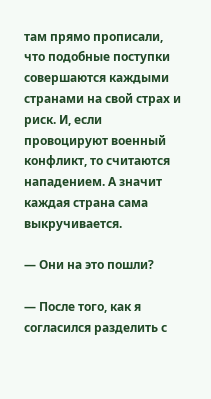там прямо прописали, что подобные поступки совершаются каждыми странами на свой страх и риск. И, если провоцируют военный конфликт, то считаются нападением. А значит каждая страна сама выкручивается.

— Они на это пошли?

— После того, как я согласился разделить с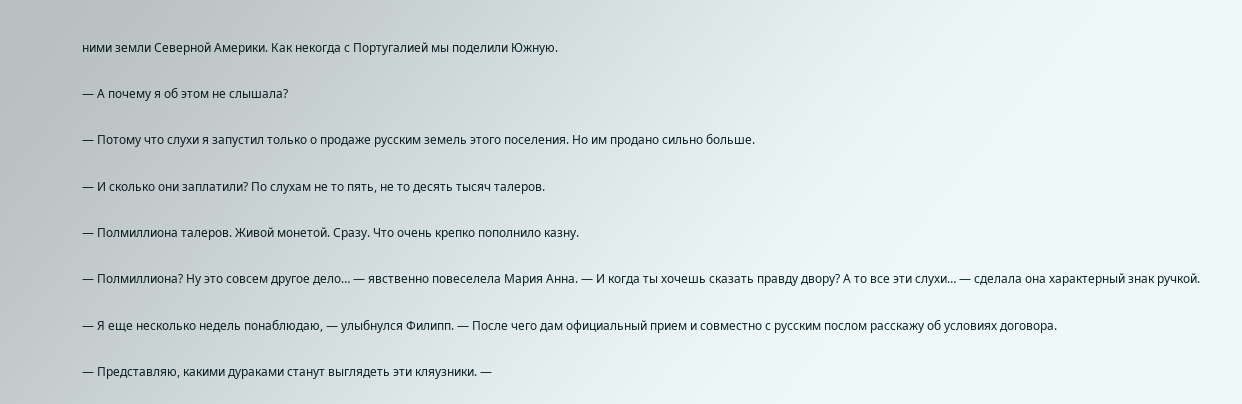ними земли Северной Америки. Как некогда с Португалией мы поделили Южную.

— А почему я об этом не слышала?

— Потому что слухи я запустил только о продаже русским земель этого поселения. Но им продано сильно больше.

— И сколько они заплатили? По слухам не то пять, не то десять тысяч талеров.

— Полмиллиона талеров. Живой монетой. Сразу. Что очень крепко пополнило казну.

— Полмиллиона? Ну это совсем другое дело… — явственно повеселела Мария Анна. — И когда ты хочешь сказать правду двору? А то все эти слухи… — сделала она характерный знак ручкой.

— Я еще несколько недель понаблюдаю, — улыбнулся Филипп. — После чего дам официальный прием и совместно с русским послом расскажу об условиях договора.

— Представляю, какими дураками станут выглядеть эти кляузники. —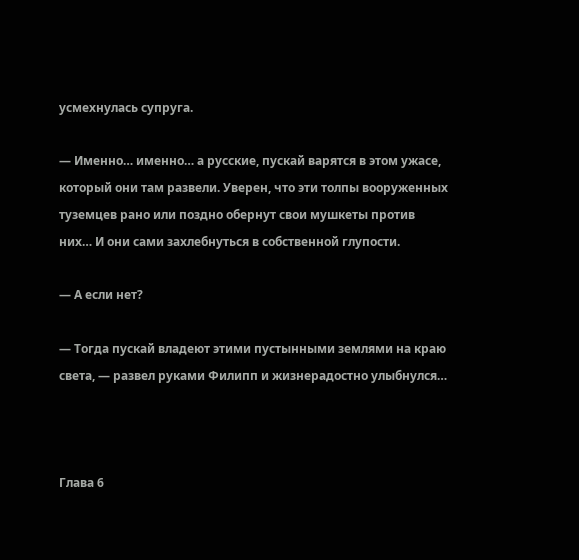усмехнулась супруга.

— Именно… именно… а русские, пускай варятся в этом ужасе, который они там развели. Уверен, что эти толпы вооруженных туземцев рано или поздно обернут свои мушкеты против них… И они сами захлебнуться в собственной глупости.

— А если нет?

— Тогда пускай владеют этими пустынными землями на краю света, — развел руками Филипп и жизнерадостно улыбнулся…



Глава 6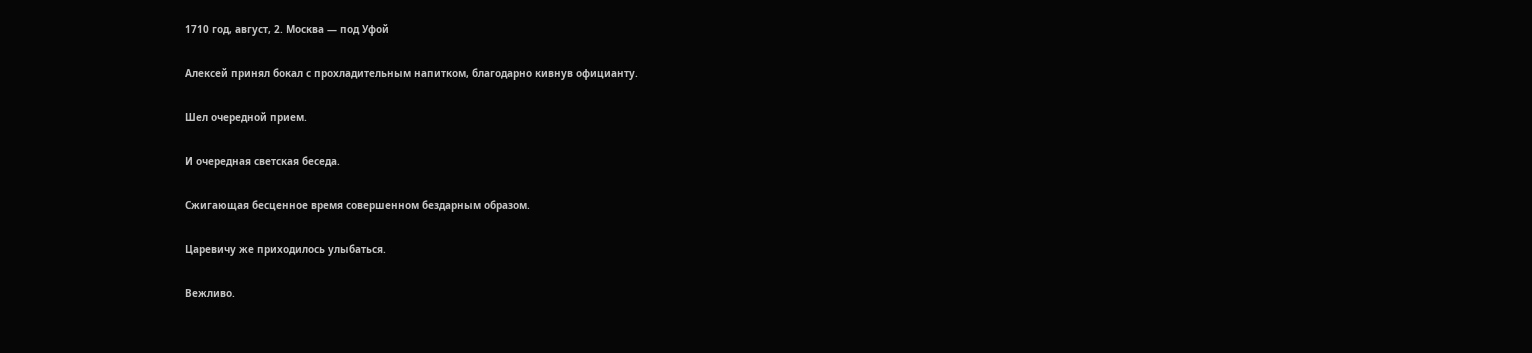1710 год, август, 2. Москва — под Уфой

Алексей принял бокал с прохладительным напитком, благодарно кивнув официанту.

Шел очередной прием.

И очередная светская беседа.

Сжигающая бесценное время совершенном бездарным образом.

Царевичу же приходилось улыбаться.

Вежливо.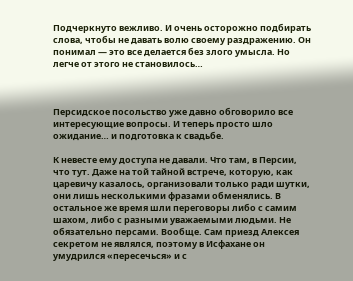Подчеркнуто вежливо. И очень осторожно подбирать слова, чтобы не давать волю своему раздражению. Он понимал — это все делается без злого умысла. Но легче от этого не становилось…



Персидское посольство уже давно обговорило все интересующие вопросы. И теперь просто шло ожидание… и подготовка к свадьбе.

К невесте ему доступа не давали. Что там, в Персии, что тут. Даже на той тайной встрече, которую, как царевичу казалось, организовали только ради шутки, они лишь несколькими фразами обменялись. В остальное же время шли переговоры либо с самим шахом, либо с разными уважаемыми людьми. Не обязательно персами. Вообще. Сам приезд Алексея секретом не являлся, поэтому в Исфахане он умудрился «пересечься» и с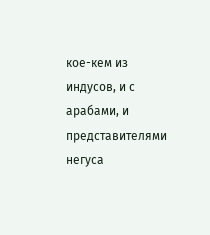кое-кем из индусов, и с арабами, и представителями негуса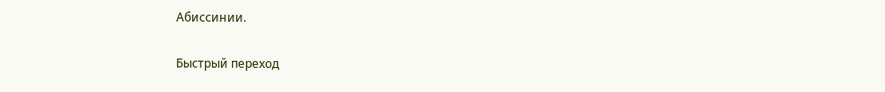Абиссинии.

Быстрый переход